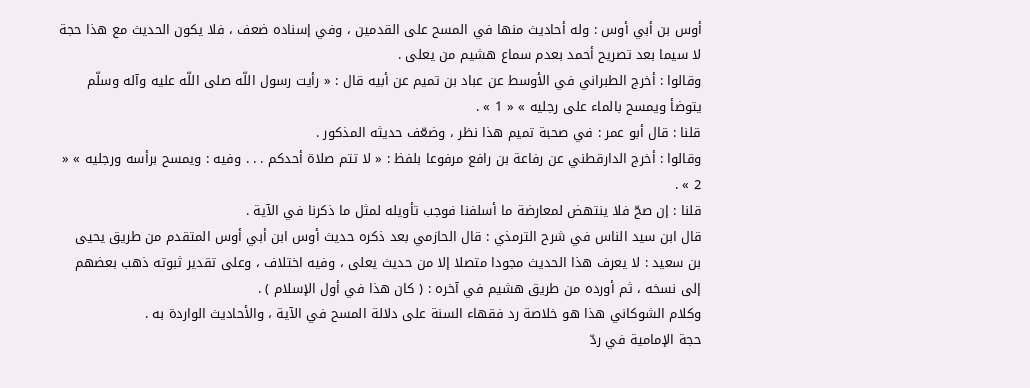أوس بن أبي أوس : وله أحاديث منها في المسح على القدمين ، وفي إسناده ضعف ، فلا يكون الحديث مع هذا حجة لا سيما بعد تصريح أحمد بعدم سماع هشيم من يعلى .
وقالوا : أخرج الطبراني في الأوسط عن عباد بن تميم عن أبيه قال : « رأيت رسول اللّه صلى اللّه عليه وآله وسلّم يتوضأ ويمسح بالماء على رجليه » « 1 » .
قلنا : قال أبو عمر : في صحبة تميم هذا نظر ، وضعّف حديثه المذكور .
وقالوا : أخرج الدارقطني عن رفاعة بن رافع مرفوعا بلفظ : « لا تتم صلاة أحدكم . . . وفيه : ويمسح برأسه ورجليه » « 2 » .
قلنا : إن صحّ فلا ينتهض لمعارضة ما أسلفنا فوجب تأويله لمثل ما ذكرنا في الآية .
قال ابن سيد الناس في شرح الترمذي : قال الحازمي بعد ذكره حديث أوس ابن أبي أوس المتقدم من طريق يحيى بن سعيد : لا يعرف هذا الحديث مجودا متصلا إلا من حديث يعلى ، وفيه اختلاف ، وعلى تقدير ثبوته ذهب بعضهم إلى نسخه ، ثم أورده من طريق هشيم في آخره : ( كان هذا في أول الإسلام ) .
وكلام الشوكاني هذا هو خلاصة رد فقهاء السنة على دلالة المسح في الآية ، والأحاديث الواردة به .
حجة الإمامية في ردّ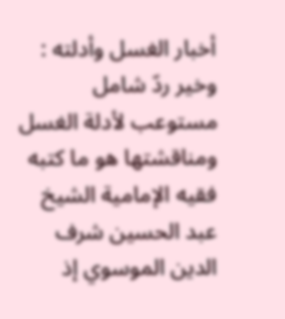أخبار الغسل وأدلته :
وخير ردّ شامل مستوعب لأدلة الغسل ومناقشتها هو ما كتبه فقيه الإمامية الشيخ عبد الحسين شرف الدين الموسوي إذ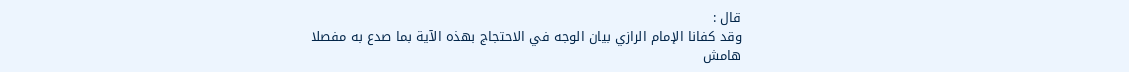قال :
وقد كفانا الإمام الرازي بيان الوجه في الاحتجاج بهذه الآية بما صدع به مفصلا
هامش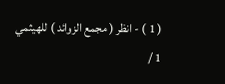( 1 ) - انظر ( مجمع الزوائد ) للهيثمي 1 /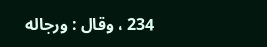234 ، وقال : ورجاله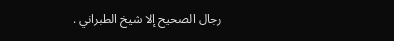رجال الصحيح إلا شيخ الطبراني .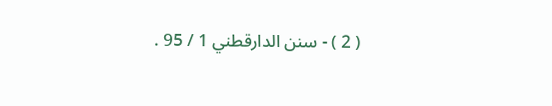( 2 ) - سنن الدارقطني 1 / 95 .